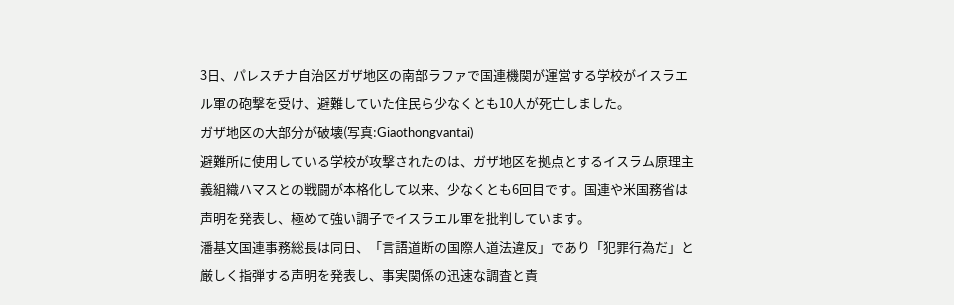3日、パレスチナ自治区ガザ地区の南部ラファで国連機関が運営する学校がイスラエル軍の砲撃を受け、避難していた住民ら少なくとも10人が死亡しました。
ガザ地区の大部分が破壊(写真:Giaothongvantai)
避難所に使用している学校が攻撃されたのは、ガザ地区を拠点とするイスラム原理主義組織ハマスとの戦闘が本格化して以来、少なくとも6回目です。国連や米国務省は 声明を発表し、極めて強い調子でイスラエル軍を批判しています。
潘基文国連事務総長は同日、「言語道断の国際人道法違反」であり「犯罪行為だ」と厳しく指弾する声明を発表し、事実関係の迅速な調査と責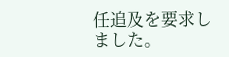任追及を要求しました。